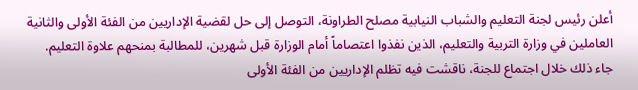أعلن رئيس لجنة التعليم والشباب النيابية مصلح الطراونة، التوصل إلى حل لقضية الإداريين من الفئة الأولى والثانية العاملين في وزارة التربية والتعليم، الذين نفذوا اعتصاماً أمام الوزارة قبل شهرين، للمطالبة بمنحهم علاوة التعليم.
جاء ذلك خلال اجتماع للجنة، ناقشت فيه تظلم الإداريين من الفئة الأولى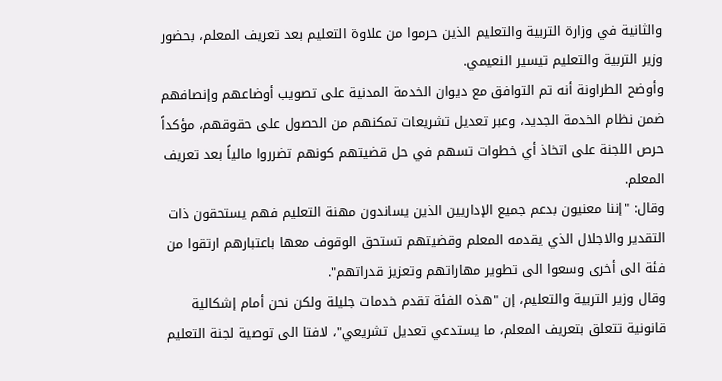والثانية في وزارة التربية والتعليم الذين حرموا من علاوة التعليم بعد تعريف المعلم، بحضور وزير التربية والتعليم تيسير النعيمي.
وأوضح الطراونة أنه تم التوافق مع ديوان الخدمة المدنية على تصويب أوضاعهم وإنصافهم ضمن نظام الخدمة الجديد، وعبر تعديل تشريعات تمكنهم من الحصول على حقوقهم، مؤكداً حرص اللجنة على اتخاذ أي خطوات تسهم في حل قضيتهم كونهم تضرروا مالياً بعد تعريف المعلم.
وقال: "إننا معنيون بدعم جميع الإداريين الذين يساندون مهنة التعليم فهم يستحقون ذات التقدير والاجلال الذي يقدمه المعلم وقضيتهم تستحق الوقوف معها باعتبارهم ارتقوا من فئة الى أخرى وسعوا الى تطوير مهاراتهم وتعزيز قدراتهم".
وقال وزير التربية والتعليم، إن "هذه الفئة تقدم خدمات جليلة ولكن نحن أمام إشكالية قانونية تتعلق بتعريف المعلم، ما يستدعي تعديل تشريعي"، لافتا الى توصية لجنة التعليم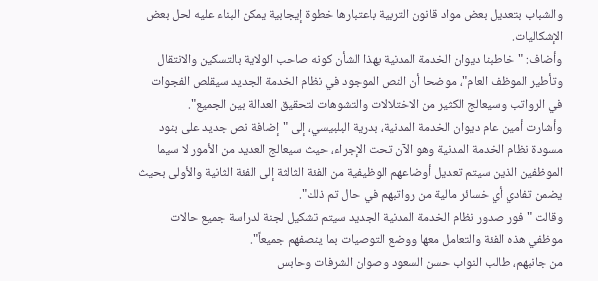والشباب بتعديل بعض مواد قانون التربية باعتبارها خطوة إيجابية يمكن البناء عليه لحل بعض الإشكاليات.
وأضاف: "خاطبنا ديوان الخدمة المدنية بهذا الشأن كونه صاحب الولاية بالتسكين والانتقال وتأطير الموظف العام"، موضحا أن النص الموجود في نظام الخدمة الجديد سيقلص الفجوات في الرواتب وسيعالج الكثير من الاختلالات والتشوهات لتحقيق العدالة بين الجميع".
وأشارت أمين عام ديوان الخدمة المدنية، بدرية البلبيسي، إلى "إضافة نص جديد على بنود مسودة نظام الخدمة المدنية وهو الآن تحت الإجراء، حيث سيعالج العديد من الأمور لا سيما الموظفين الذين سيتم تعديل أوضاعهم الوظيفية من الفئة الثالثة إلى الفئة الثانية والأولى بحيث يضمن تفادي أي خسائر مالية من رواتبهم في حال تم ذلك".
وقالت "فور صدور نظام الخدمة المدنية الجديد سيتم تشكيل لجنة لدراسة جميع حالات موظفي هذه الفئة والتعامل معها ووضع التوصيات بما ينصفهم جميعاً".
من جانبهم، طالب النواب حسن السعود وصوان الشرفات وحابس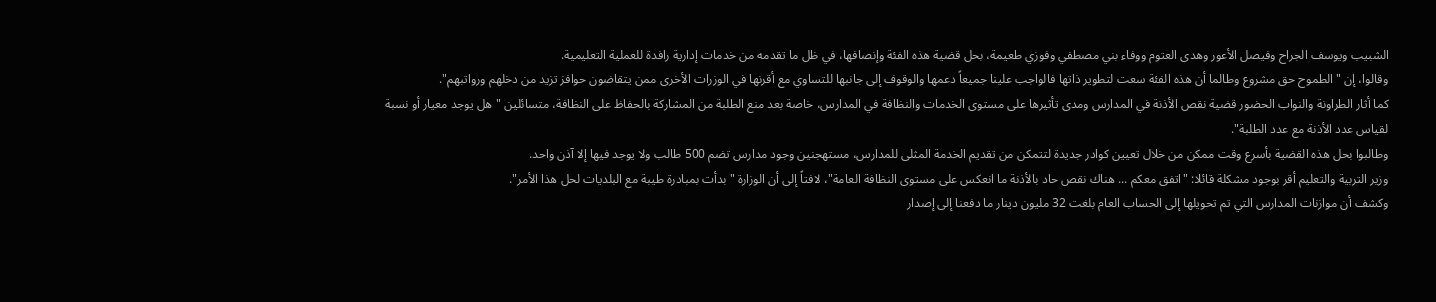الشبيب ويوسف الجراح وفيصل الأعور وهدى العتوم ووفاء بني مصطفي وفوزي طعيمة، بحل قضية هذه الفئة وإنصافها، في ظل ما تقدمه من خدمات إدارية رافدة للعملية التعليمية.
وقالوا، إن "الطموح حق مشروع وطالما أن هذه الفئة سعت لتطوير ذاتها فالواجب علينا جميعاً دعمها والوقوف إلى جانبها للتساوي مع أقرنها في الوزرات الأخرى ممن يتقاضون حوافز تزيد من دخلهم ورواتبهم".
كما أثار الطراونة والنواب الحضور قضية نقص الأذنة في المدارس ومدى تأثيرها على مستوى الخدمات والنظافة في المدارس، خاصة بعد منع الطلبة من المشاركة بالحفاظ على النظافة، متسائلين "هل يوجد معيار أو نسبة لقياس عدد الأذنة مع عدد الطلبة".
وطالبوا بحل هذه القضية بأسرع وقت ممكن من خلال تعيين كوادر جديدة لتتمكن من تقديم الخدمة المثلى للمدارس، مستهجنين وجود مدارس تضم 500 طالب ولا يوجد فيها إلا آذن واحد.
وزير التربية والتعليم أقر بوجود مشكلة قائلا: "اتفق معكم ... هناك نقص حاد بالأذنة ما انعكس على مستوى النظافة العامة"، لافتاً إلى أن الوزارة "بدأت بمبادرة طيبة مع البلديات لحل هذا الأمر".
وكشف أن موازنات المدارس التي تم تحويلها إلى الحساب العام بلغت 32 مليون دينار ما دفعنا إلى إصدار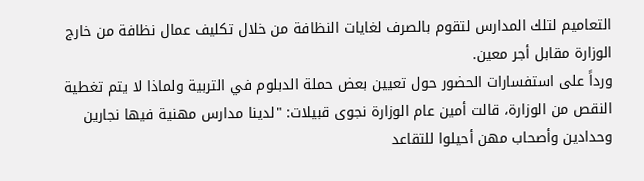التعاميم لتلك المدارس لتقوم بالصرف لغايات النظافة من خلال تكليف عمال نظافة من خارج الوزارة مقابل أجر معين.
ورداً على استفسارات الحضور حول تعيين بعض حملة الدبلوم في التربية ولماذا لا يتم تغطية النقص من الوزارة، قالت أمين عام الوزارة نجوى قبيلات: "لدينا مدارس مهنية فيها نجارين وحدادين وأصحاب مهن أحيلوا للتقاعد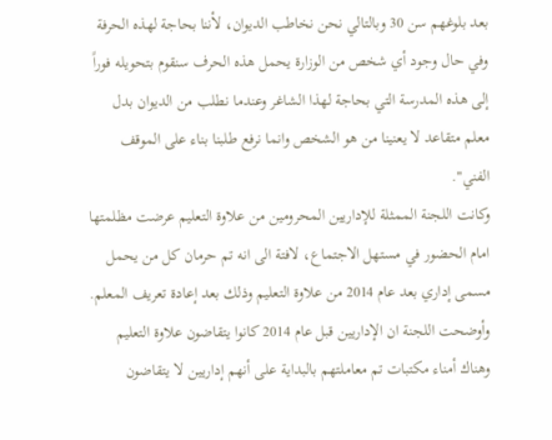بعد بلوغهم سن 30 وبالتالي نحن نخاطب الديوان، لأننا بحاجة لهذه الحرفة وفي حال وجود أي شخص من الوزارة يحمل هذه الحرف سنقوم بتحويله فوراً إلى هذه المدرسة التي بحاجة لهذا الشاغر وعندما نطلب من الديوان بدل معلم متقاعد لا يعنينا من هو الشخص وانما نرفع طلبنا بناء على الموقف الفني".
وكانت اللجنة الممثلة للإداريين المحرومين من علاوة التعليم عرضت مظلمتها امام الحضور في مستهل الاجتماع، لافتة الى انه تم حرمان كل من يحمل مسمى إداري بعد عام 2014 من علاوة التعليم وذلك بعد إعادة تعريف المعلم.
وأوضحت اللجنة ان الإداريين قبل عام 2014 كانوا يتقاضون علاوة التعليم وهناك أمناء مكتبات تم معاملتهم بالبداية على أنهم إداريين لا يتقاضون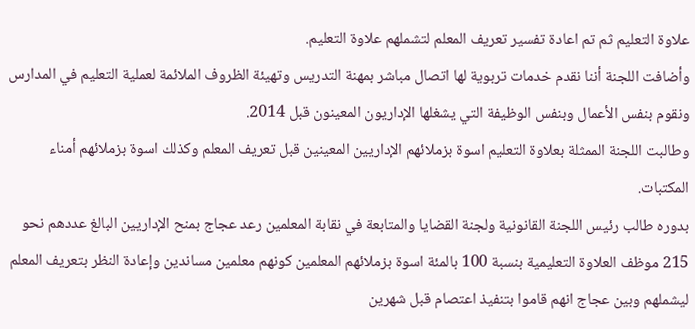علاوة التعليم ثم تم اعادة تفسير تعريف المعلم لتشملهم علاوة التعليم.
وأضافت اللجنة أننا نقدم خدمات تربوية لها اتصال مباشر بمهنة التدريس وتهيئة الظروف الملائمة لعملية التعليم في المدارس ونقوم بنفس الأعمال وبنفس الوظيفة التي يشغلها الإداريون المعينون قبل 2014.
وطالبت اللجنة الممثلة بعلاوة التعليم اسوة بزملائهم الإداريين المعينين قبل تعريف المعلم وكذلك اسوة بزملائهم أمناء المكتبات.
بدوره طالب رئيس اللجنة القانونية ولجنة القضايا والمتابعة في نقابة المعلمين رعد عجاج بمنح الإداريين البالغ عددهم نحو 215 موظف العلاوة التعليمية بنسبة 100 بالمئة اسوة بزملائهم المعلمين كونهم معلمين مساندين وإعادة النظر بتعريف المعلم ليشملهم وبين عجاج انهم قاموا بتنفيذ اعتصام قبل شهرين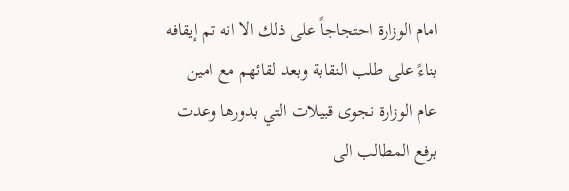امام الوزارة احتجاجاً على ذلك الا انه تم إيقافه بناءً على طلب النقابة وبعد لقائهم مع امين عام الوزارة نجوى قبيلات التي بدورها وعدت برفع المطالب الى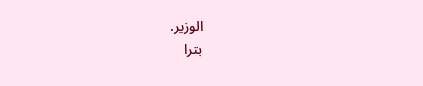الوزير.
بترا